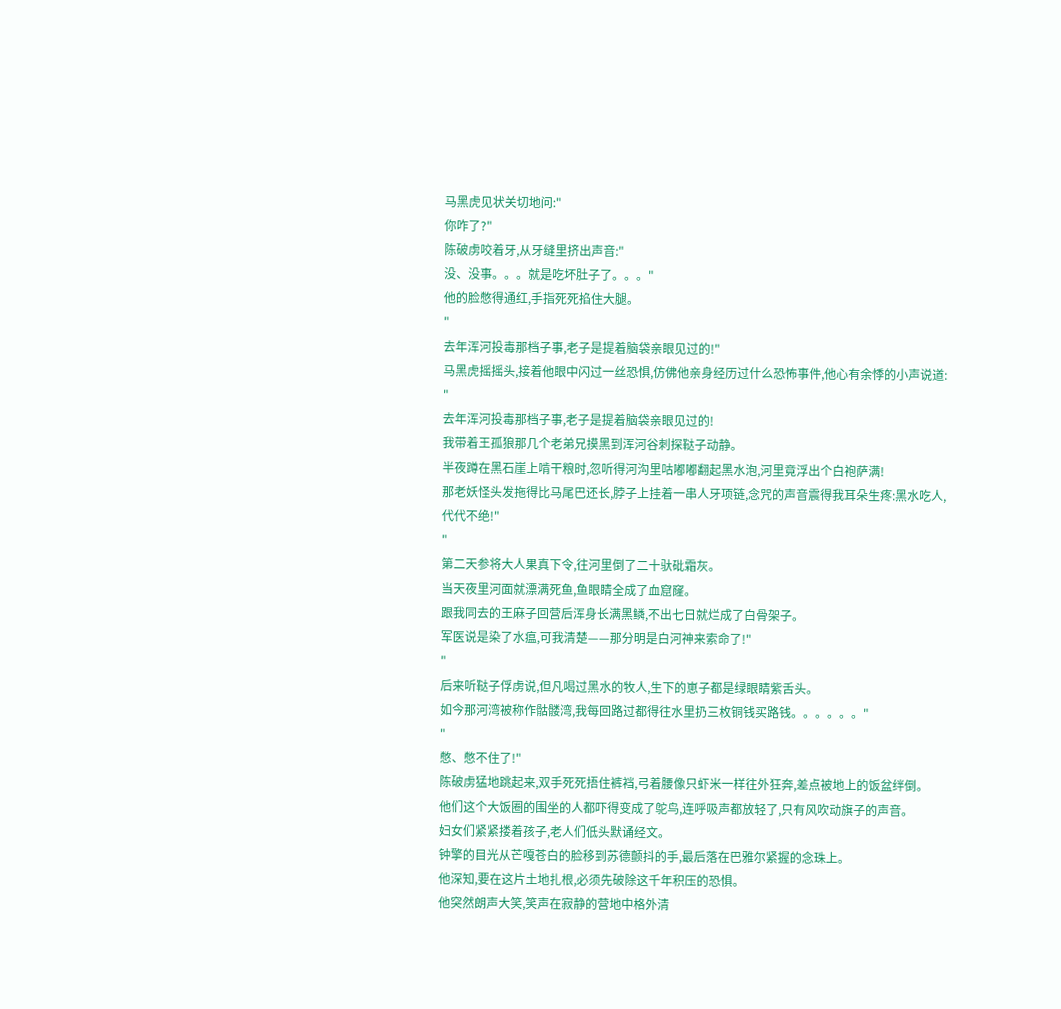马黑虎见状关切地问:"
你咋了?"
陈破虏咬着牙,从牙缝里挤出声音:"
没、没事。。。就是吃坏肚子了。。。"
他的脸憋得通红,手指死死掐住大腿。
"
去年浑河投毒那档子事,老子是提着脑袋亲眼见过的!"
马黑虎摇摇头,接着他眼中闪过一丝恐惧,仿佛他亲身经历过什么恐怖事件,他心有余悸的小声说道:
"
去年浑河投毒那档子事,老子是提着脑袋亲眼见过的!
我带着王孤狼那几个老弟兄摸黑到浑河谷刺探鞑子动静。
半夜蹲在黑石崖上啃干粮时,忽听得河沟里咕嘟嘟翻起黑水泡,河里竟浮出个白袍萨满!
那老妖怪头发拖得比马尾巴还长,脖子上挂着一串人牙项链,念咒的声音震得我耳朵生疼:黑水吃人,代代不绝!"
"
第二天参将大人果真下令,往河里倒了二十驮砒霜灰。
当天夜里河面就漂满死鱼,鱼眼睛全成了血窟窿。
跟我同去的王麻子回营后浑身长满黑鳞,不出七日就烂成了白骨架子。
军医说是染了水瘟,可我清楚——那分明是白河神来索命了!"
"
后来听鞑子俘虏说,但凡喝过黑水的牧人,生下的崽子都是绿眼睛紫舌头。
如今那河湾被称作骷髅湾,我每回路过都得往水里扔三枚铜钱买路钱。。。。。。"
"
憋、憋不住了!"
陈破虏猛地跳起来,双手死死捂住裤裆,弓着腰像只虾米一样往外狂奔,差点被地上的饭盆绊倒。
他们这个大饭圈的围坐的人都吓得变成了鸵鸟,连呼吸声都放轻了,只有风吹动旗子的声音。
妇女们紧紧搂着孩子,老人们低头默诵经文。
钟擎的目光从芒嘎苍白的脸移到苏德颤抖的手,最后落在巴雅尔紧握的念珠上。
他深知,要在这片土地扎根,必须先破除这千年积压的恐惧。
他突然朗声大笑,笑声在寂静的营地中格外清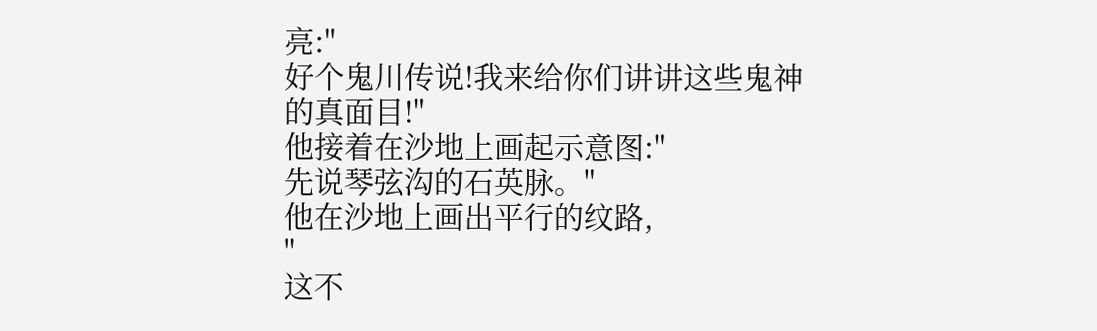亮:"
好个鬼川传说!我来给你们讲讲这些鬼神的真面目!"
他接着在沙地上画起示意图:"
先说琴弦沟的石英脉。"
他在沙地上画出平行的纹路,
"
这不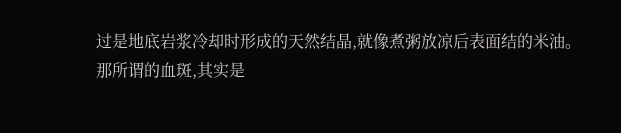过是地底岩浆冷却时形成的天然结晶,就像煮粥放凉后表面结的米油。
那所谓的血斑,其实是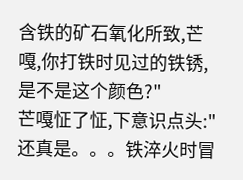含铁的矿石氧化所致,芒嘎,你打铁时见过的铁锈,是不是这个颜色?"
芒嘎怔了怔,下意识点头:"
还真是。。。铁淬火时冒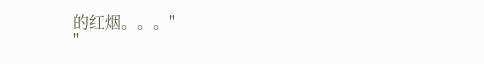的红烟。。。"
"